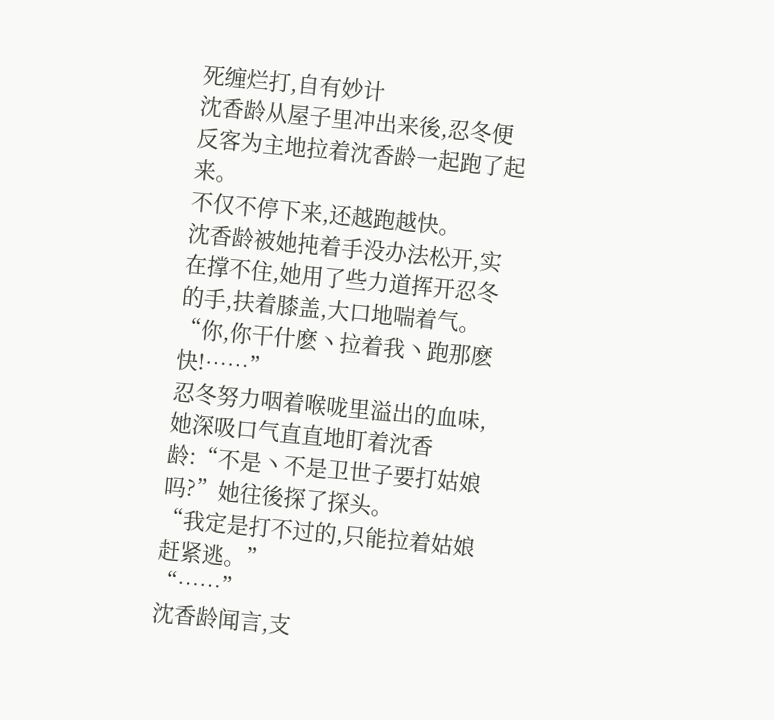死缠烂打,自有妙计
沈香龄从屋子里冲出来後,忍冬便反客为主地拉着沈香龄一起跑了起来。
不仅不停下来,还越跑越快。
沈香龄被她扽着手没办法松开,实在撑不住,她用了些力道挥开忍冬的手,扶着膝盖,大口地喘着气。
“你,你干什麽丶拉着我丶跑那麽快!……”
忍冬努力咽着喉咙里溢出的血味,她深吸口气直直地盯着沈香龄:“不是丶不是卫世子要打姑娘吗?”她往後探了探头。
“我定是打不过的,只能拉着姑娘赶紧逃。”
“……”
沈香龄闻言,支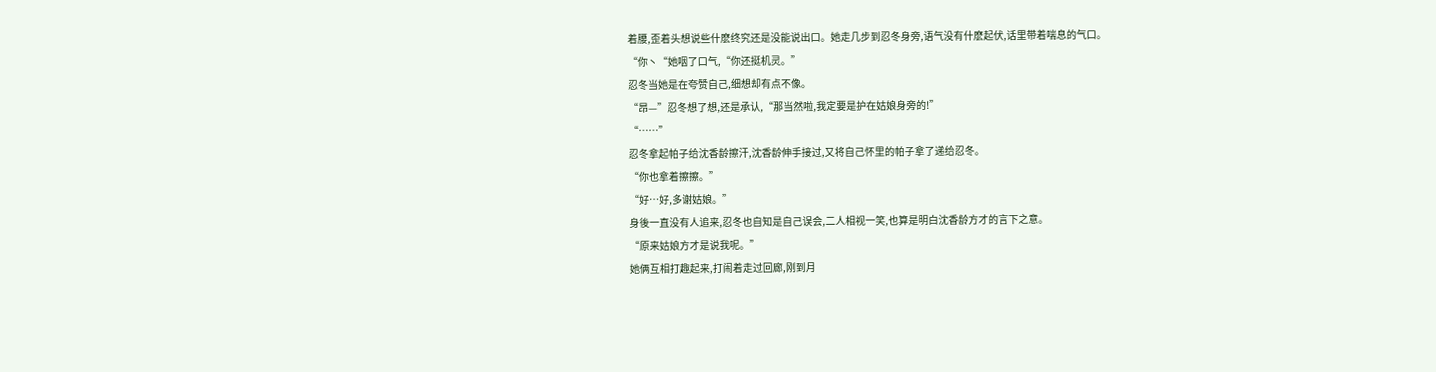着腰,歪着头想说些什麽终究还是没能说出口。她走几步到忍冬身旁,语气没有什麽起伏,话里带着喘息的气口。
“你丶“她咽了口气,“你还挺机灵。”
忍冬当她是在夸赞自己,细想却有点不像。
“昂—”忍冬想了想,还是承认,“那当然啦,我定要是护在姑娘身旁的!”
“……”
忍冬拿起帕子给沈香龄擦汗,沈香龄伸手接过,又将自己怀里的帕子拿了递给忍冬。
“你也拿着擦擦。”
“好…好,多谢姑娘。”
身後一直没有人追来,忍冬也自知是自己误会,二人相视一笑,也算是明白沈香龄方才的言下之意。
“原来姑娘方才是说我呢。”
她俩互相打趣起来,打闹着走过回廊,刚到月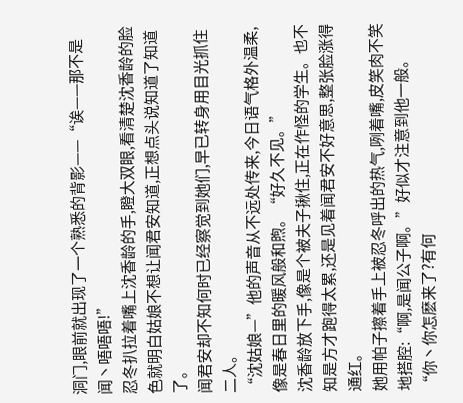洞门,眼前就出现了一个熟悉的背影——“诶——那不是闻丶唔唔唔!”
忍冬扒拉着嘴上沈香龄的手,瞪大双眼,看清楚沈香龄的脸色就明白姑娘不想让闻君安知道,正想点头说知道了知道了。
闻君安却不知何时已经察觉到她们,早已转身用目光抓住二人。
“沈姑娘—”他的声音从不远处传来,今日语气格外温柔,像是春日里的暖风般和煦。“好久不见。”
沈香龄放下手,像是个被夫子揪住,正在作怪的学生。也不知是方才跑得太累,还是见着闻君安不好意思,整张脸涨得通红。
她用帕子擦着手上被忍冬呼出的热气,咧着嘴,皮笑肉不笑地搭腔:“啊,是闻公子啊。”好似才注意到他一般。
“你丶你怎麽来了?有何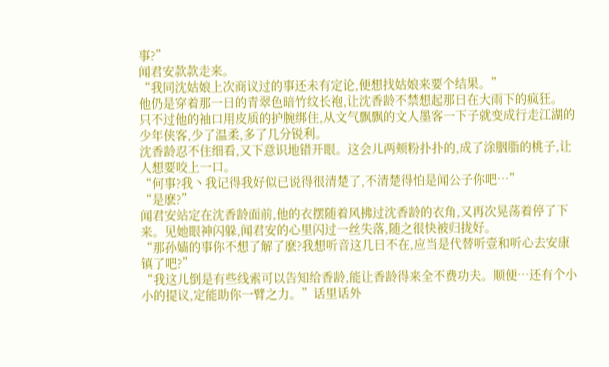事?”
闻君安款款走来。
“我同沈姑娘上次商议过的事还未有定论,便想找姑娘来要个结果。”
他仍是穿着那一日的青翠色暗竹纹长袍,让沈香龄不禁想起那日在大雨下的疯狂。
只不过他的袖口用皮质的护腕绑住,从文气飘飘的文人墨客一下子就变成行走江湖的少年侠客,少了温柔,多了几分锐利。
沈香龄忍不住细看,又下意识地错开眼。这会儿两颊粉扑扑的,成了涂胭脂的桃子,让人想要咬上一口。
“何事?我丶我记得我好似已说得很清楚了,不清楚得怕是闻公子你吧…”
“是麽?”
闻君安站定在沈香龄面前,他的衣摆随着风拂过沈香龄的衣角,又再次晃荡着停了下来。见她眼神闪躲,闻君安的心里闪过一丝失落,随之很快被归拢好。
“那孙嫱的事你不想了解了麽?我想听音这几日不在,应当是代替听壹和听心去安康镇了吧?”
“我这儿倒是有些线索可以告知给香龄,能让香龄得来全不费功夫。顺便…还有个小小的提议,定能助你一臂之力。”话里话外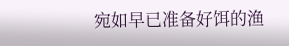宛如早已准备好饵的渔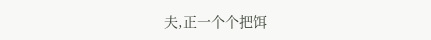夫,正一个个把饵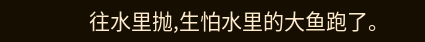往水里抛,生怕水里的大鱼跑了。